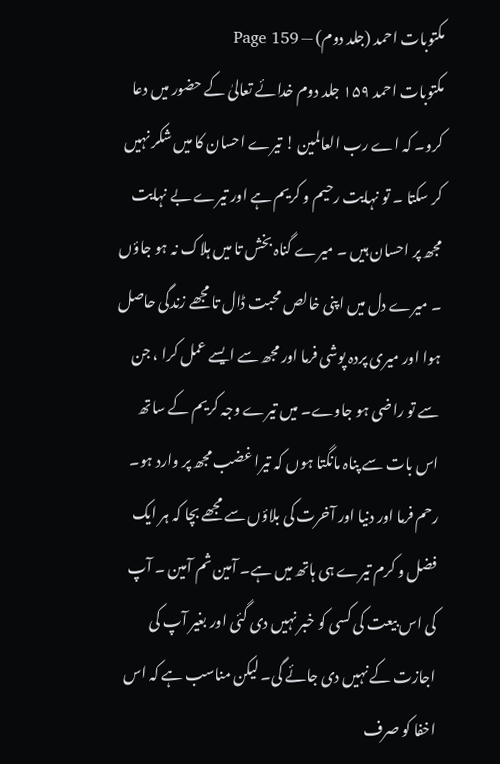مکتوبات احمد (جلد دوم) — Page 159
مکتوبات احمد ۱۵۹ جلد دوم خدائے تعالیٰ کے حضور میں دعا کرو۔ کہ اے رب العالمین ! تیرے احسان کا میں شکر نہیں کر سکتا ۔ تو نہایت رحیم و کریم ہے اور تیرے بے نہایت مجھ پر احسان ہیں ۔ میرے گناہ بخش تا میں ہلاک نہ ہو جاؤں ۔ میرے دل میں اپنی خالص محبت ڈال تا مجھے زندگی حاصل ہوا اور میری پردہ پوشی فرما اور مجھ سے ایسے عمل کرا ، جن سے تو راضی ہو جاوے۔ میں تیرے وجہ کریم کے ساتھ اس بات سے پناہ مانگتا ہوں کہ تیرا غضب مجھ پر وارد ہو۔ رحم فرما اور دنیا اور آخرت کی بلاؤں سے مجھے بچا کہ ہر ایک فضل و کرم تیرے ہی ہاتھ میں ہے۔ آمین ثم آمین ۔ آپ کی اس بیعت کی کسی کو خبر نہیں دی گئی اور بغیر آپ کی اجازت کے نہیں دی جائے گی۔ لیکن مناسب ہے کہ اس اخفا کو صرف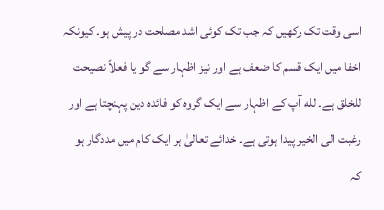اسی وقت تک رکھیں کہ جب تک کوئی اشد مصلحت در پیش ہو۔ کیونکہ اخفا میں ایک قسم کا ضعف ہے اور نیز اظہار سے گو یا فعلاً نصیحت للخلق ہے۔ لله آپ کے اظہار سے ایک گروہ کو فائدہ دین پہنچتا ہے اور رغبت الی الخیر پیدا ہوتی ہے۔ خدائے تعالیٰ ہر ایک کام میں مددگار ہو کہ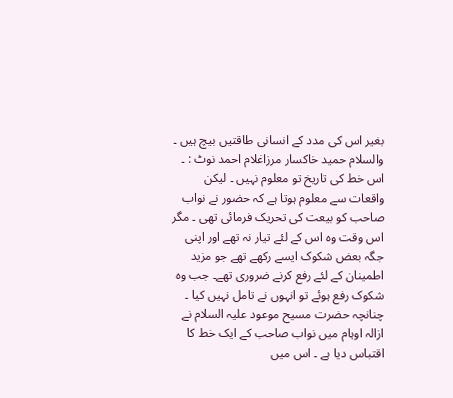بغیر اس کی مدد کے انسانی طاقتیں بیچ ہیں ۔ والسلام حمید خاکسار مرزاغلام احمد نوٹ : ۔ اس خط کی تاریخ تو معلوم نہیں ۔ لیکن واقعات سے معلوم ہوتا ہے کہ حضور نے نواب صاحب کو بیعت کی تحریک فرمائی تھی ۔ مگر اس وقت وہ اس کے لئے تیار نہ تھے اور اپنی جگہ بعض شکوک ایسے رکھے تھے جو مزید اطمینان کے لئے رفع کرنے ضروری تھے۔ جب وہ شکوک رفع ہوئے تو انہوں نے تامل نہیں کیا ۔ چنانچہ حضرت مسیح موعود علیہ السلام نے ازالہ اوہام میں نواب صاحب کے ایک خط کا اقتباس دیا ہے ۔ اس میں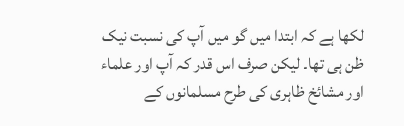لکھا ہے کہ ابتدا میں گو میں آپ کی نسبت نیک ظن ہی تھا۔ لیکن صرف اس قدر کہ آپ اور علماء اور مشائخ ظاہری کی طرح مسلمانوں کے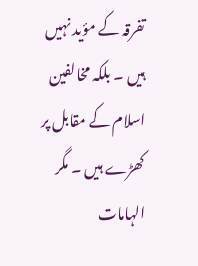تفرقہ کے مؤید نہیں ہیں ۔ بلکہ مخالفین اسلام کے مقابل پر کھڑے ہیں ۔ مگر الہامات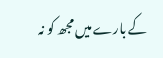کے بارے میں مجھ کو نہ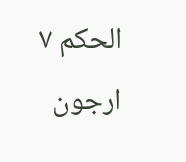الحکم ۷ ارجون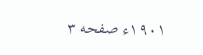۱۹۰۱ء صفحه ۳